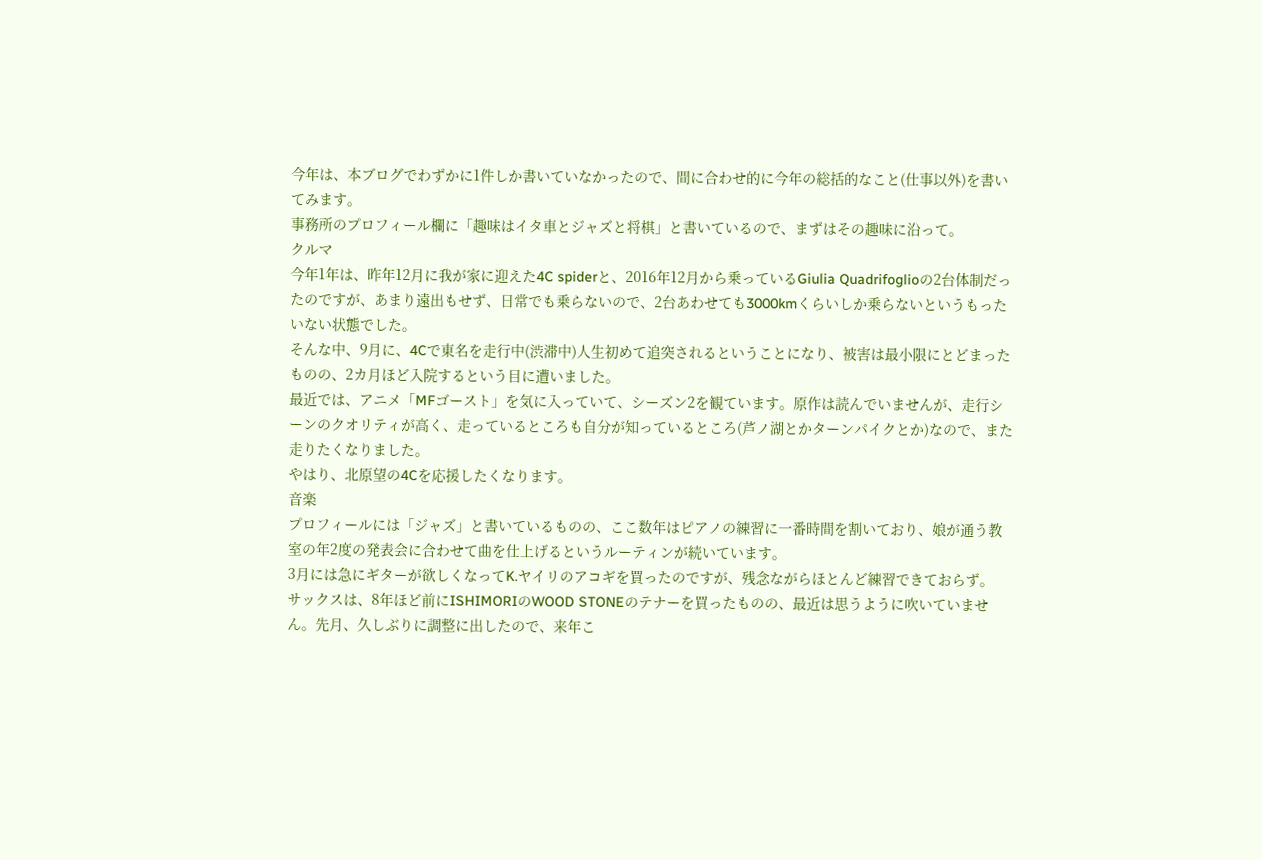今年は、本ブログでわずかに1件しか書いていなかったので、間に合わせ的に今年の総括的なこと(仕事以外)を書いてみます。
事務所のプロフィール欄に「趣味はイタ車とジャズと将棋」と書いているので、まずはその趣味に沿って。
クルマ
今年1年は、昨年12月に我が家に迎えた4C spiderと、2016年12月から乗っているGiulia Quadrifoglioの2台体制だったのですが、あまり遠出もせず、日常でも乗らないので、2台あわせても3000kmくらいしか乗らないというもったいない状態でした。
そんな中、9月に、4Cで東名を走行中(渋滞中)人生初めて追突されるということになり、被害は最小限にとどまったものの、2カ月ほど入院するという目に遭いました。
最近では、アニメ「MFゴースト」を気に入っていて、シーズン2を観ています。原作は読んでいませんが、走行シーンのクオリティが高く、走っているところも自分が知っているところ(芦ノ湖とかターンパイクとか)なので、また走りたくなりました。
やはり、北原望の4Cを応援したくなります。
音楽
プロフィールには「ジャズ」と書いているものの、ここ数年はピアノの練習に一番時間を割いており、娘が通う教室の年2度の発表会に合わせて曲を仕上げるというルーティンが続いています。
3月には急にギターが欲しくなってK.ヤイリのアコギを買ったのですが、残念ながらほとんど練習できておらず。
サックスは、8年ほど前にISHIMORIのWOOD STONEのテナーを買ったものの、最近は思うように吹いていません。先月、久しぶりに調整に出したので、来年こ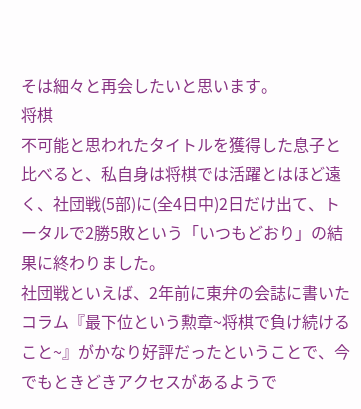そは細々と再会したいと思います。
将棋
不可能と思われたタイトルを獲得した息子と比べると、私自身は将棋では活躍とはほど遠く、社団戦(5部)に(全4日中)2日だけ出て、トータルで2勝5敗という「いつもどおり」の結果に終わりました。
社団戦といえば、2年前に東弁の会誌に書いたコラム『最下位という勲章~将棋で負け続けること~』がかなり好評だったということで、今でもときどきアクセスがあるようで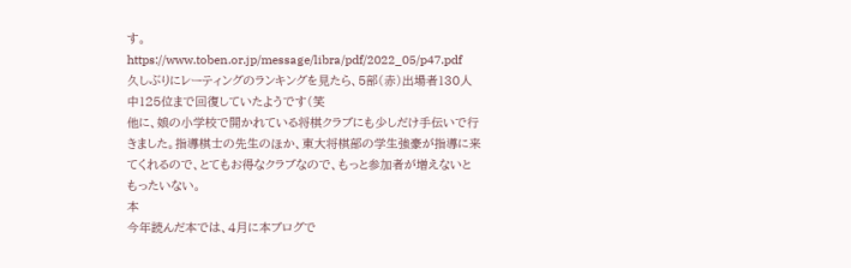す。
https://www.toben.or.jp/message/libra/pdf/2022_05/p47.pdf
久しぶりにレーティングのランキングを見たら、5部(赤)出場者130人中125位まで回復していたようです(笑
他に、娘の小学校で開かれている将棋クラブにも少しだけ手伝いで行きました。指導棋士の先生のほか、東大将棋部の学生強豪が指導に来てくれるので、とてもお得なクラブなので、もっと参加者が増えないともったいない。
本
今年読んだ本では、4月に本ブログで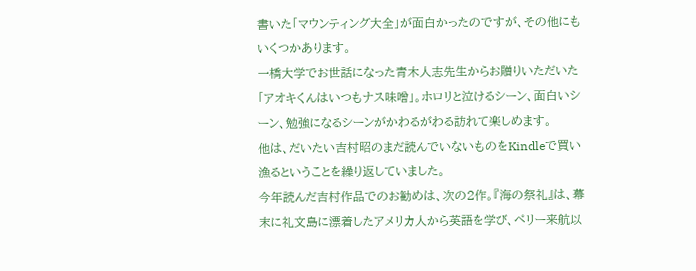書いた「マウンティング大全」が面白かったのですが、その他にもいくつかあります。
一橋大学でお世話になった青木人志先生からお贈りいただいた「アオキくんはいつもナス味噌」。ホロリと泣けるシーン、面白いシーン、勉強になるシーンがかわるがわる訪れて楽しめます。
他は、だいたい吉村昭のまだ読んでいないものをKindleで買い漁るということを繰り返していました。
今年読んだ吉村作品でのお勧めは、次の2作。『海の祭礼』は、幕末に礼文島に漂着したアメリカ人から英語を学び、ペリー来航以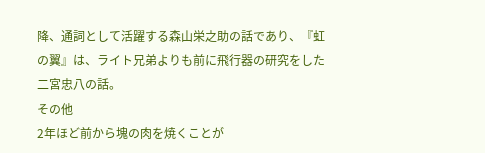降、通詞として活躍する森山栄之助の話であり、『虹の翼』は、ライト兄弟よりも前に飛行器の研究をした二宮忠八の話。
その他
2年ほど前から塊の肉を焼くことが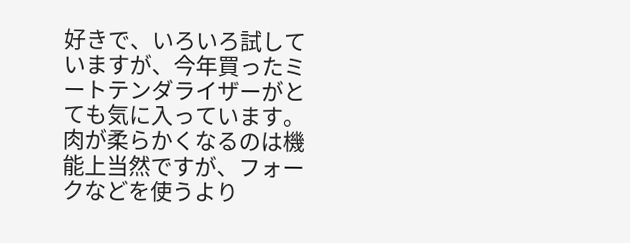好きで、いろいろ試していますが、今年買ったミートテンダライザーがとても気に入っています。肉が柔らかくなるのは機能上当然ですが、フォークなどを使うより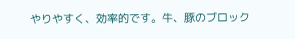やりやすく、効率的です。牛、豚のブロック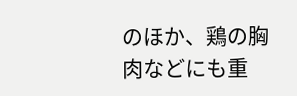のほか、鶏の胸肉などにも重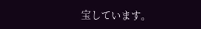宝しています。